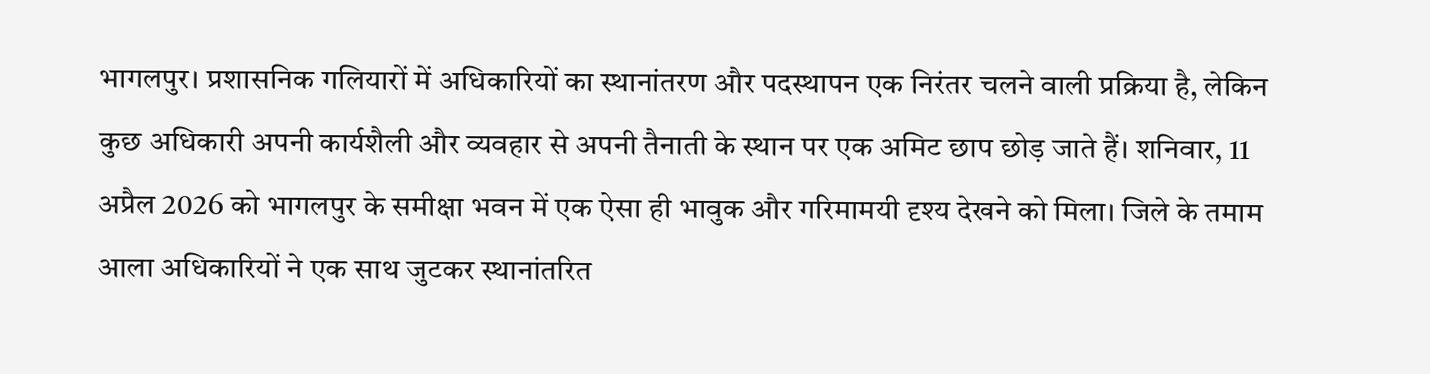भागलपुर। प्रशासनिक गलियारों में अधिकारियों का स्थानांतरण और पदस्थापन एक निरंतर चलने वाली प्रक्रिया है, लेकिन कुछ अधिकारी अपनी कार्यशैली और व्यवहार से अपनी तैनाती के स्थान पर एक अमिट छाप छोड़ जाते हैं। शनिवार, 11 अप्रैल 2026 को भागलपुर के समीक्षा भवन में एक ऐसा ही भावुक और गरिमामयी दृश्य देखने को मिला। जिले के तमाम आला अधिकारियों ने एक साथ जुटकर स्थानांतरित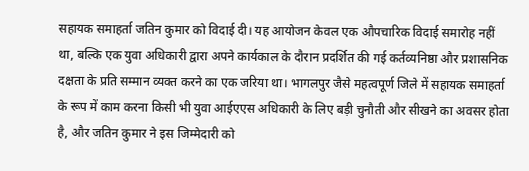सहायक समाहर्ता जतिन कुमार को विदाई दी। यह आयोजन केवल एक औपचारिक विदाई समारोह नहीं था, बल्कि एक युवा अधिकारी द्वारा अपने कार्यकाल के दौरान प्रदर्शित की गई कर्तव्यनिष्ठा और प्रशासनिक दक्षता के प्रति सम्मान व्यक्त करने का एक जरिया था। भागलपुर जैसे महत्वपूर्ण जिले में सहायक समाहर्ता के रूप में काम करना किसी भी युवा आईएएस अधिकारी के लिए बड़ी चुनौती और सीखने का अवसर होता है, और जतिन कुमार ने इस जिम्मेदारी को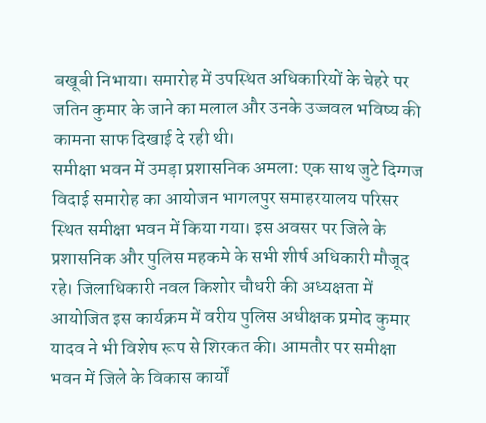बखूबी निभाया। समारोह में उपस्थित अधिकारियों के चेहरे पर जतिन कुमार के जाने का मलाल और उनके उज्जवल भविष्य की कामना साफ दिखाई दे रही थी।
समीक्षा भवन में उमड़ा प्रशासनिक अमला: एक साथ जुटे दिग्गज
विदाई समारोह का आयोजन भागलपुर समाहरयालय परिसर स्थित समीक्षा भवन में किया गया। इस अवसर पर जिले के प्रशासनिक और पुलिस महकमे के सभी शीर्ष अधिकारी मौजूद रहे। जिलाधिकारी नवल किशोर चौधरी की अध्यक्षता में आयोजित इस कार्यक्रम में वरीय पुलिस अधीक्षक प्रमोद कुमार यादव ने भी विशेष रूप से शिरकत की। आमतौर पर समीक्षा भवन में जिले के विकास कार्यों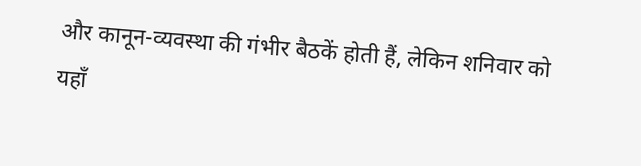और कानून-व्यवस्था की गंभीर बैठकें होती हैं, लेकिन शनिवार को यहाँ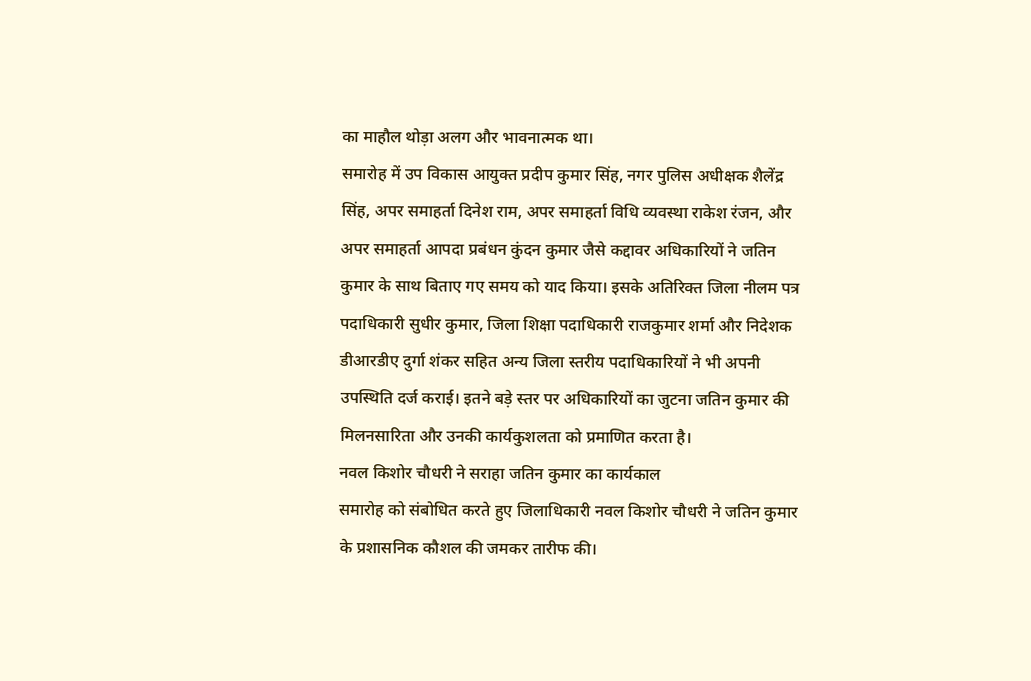का माहौल थोड़ा अलग और भावनात्मक था।
समारोह में उप विकास आयुक्त प्रदीप कुमार सिंह, नगर पुलिस अधीक्षक शैलेंद्र सिंह, अपर समाहर्ता दिनेश राम, अपर समाहर्ता विधि व्यवस्था राकेश रंजन, और अपर समाहर्ता आपदा प्रबंधन कुंदन कुमार जैसे कद्दावर अधिकारियों ने जतिन कुमार के साथ बिताए गए समय को याद किया। इसके अतिरिक्त जिला नीलम पत्र पदाधिकारी सुधीर कुमार, जिला शिक्षा पदाधिकारी राजकुमार शर्मा और निदेशक डीआरडीए दुर्गा शंकर सहित अन्य जिला स्तरीय पदाधिकारियों ने भी अपनी उपस्थिति दर्ज कराई। इतने बड़े स्तर पर अधिकारियों का जुटना जतिन कुमार की मिलनसारिता और उनकी कार्यकुशलता को प्रमाणित करता है।
नवल किशोर चौधरी ने सराहा जतिन कुमार का कार्यकाल
समारोह को संबोधित करते हुए जिलाधिकारी नवल किशोर चौधरी ने जतिन कुमार के प्रशासनिक कौशल की जमकर तारीफ की।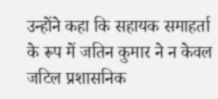उन्होंने कहा कि सहायक समाहर्ता के रूप में जतिन कुमार ने न केवल जटिल प्रशासनिक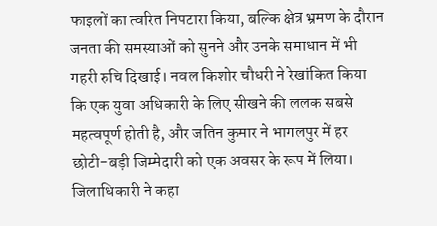फाइलों का त्वरित निपटारा किया, बल्कि क्षेत्र भ्रमण के दौरान जनता की समस्याओं को सुनने और उनके समाधान में भी गहरी रुचि दिखाई। नवल किशोर चौधरी ने रेखांकित किया कि एक युवा अधिकारी के लिए सीखने की ललक सबसे महत्वपूर्ण होती है, और जतिन कुमार ने भागलपुर में हर छोटी-बड़ी जिम्मेदारी को एक अवसर के रूप में लिया।
जिलाधिकारी ने कहा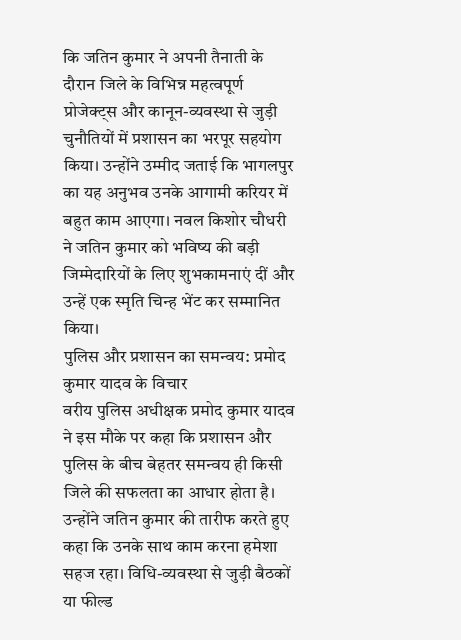कि जतिन कुमार ने अपनी तैनाती के दौरान जिले के विभिन्न महत्वपूर्ण प्रोजेक्ट्स और कानून-व्यवस्था से जुड़ी चुनौतियों में प्रशासन का भरपूर सहयोग किया। उन्होंने उम्मीद जताई कि भागलपुर का यह अनुभव उनके आगामी करियर में बहुत काम आएगा। नवल किशोर चौधरी ने जतिन कुमार को भविष्य की बड़ी जिम्मेदारियों के लिए शुभकामनाएं दीं और उन्हें एक स्मृति चिन्ह भेंट कर सम्मानित किया।
पुलिस और प्रशासन का समन्वय: प्रमोद कुमार यादव के विचार
वरीय पुलिस अधीक्षक प्रमोद कुमार यादव ने इस मौके पर कहा कि प्रशासन और पुलिस के बीच बेहतर समन्वय ही किसी जिले की सफलता का आधार होता है। उन्होंने जतिन कुमार की तारीफ करते हुए कहा कि उनके साथ काम करना हमेशा सहज रहा। विधि-व्यवस्था से जुड़ी बैठकों या फील्ड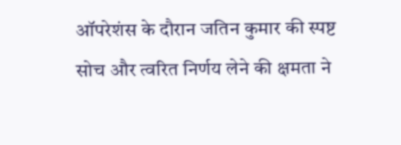ऑपरेशंस के दौरान जतिन कुमार की स्पष्ट सोच और त्वरित निर्णय लेने की क्षमता ने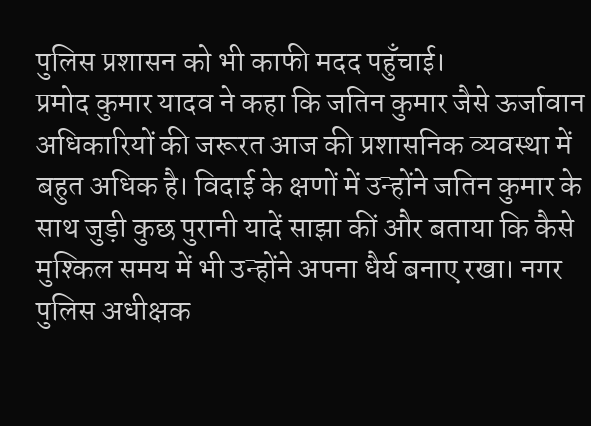पुलिस प्रशासन को भी काफी मदद पहुँचाई।
प्रमोद कुमार यादव ने कहा कि जतिन कुमार जैसे ऊर्जावान अधिकारियों की जरूरत आज की प्रशासनिक व्यवस्था में बहुत अधिक है। विदाई के क्षणों में उन्होंने जतिन कुमार के साथ जुड़ी कुछ पुरानी यादें साझा कीं और बताया कि कैसे मुश्किल समय में भी उन्होंने अपना धैर्य बनाए रखा। नगर पुलिस अधीक्षक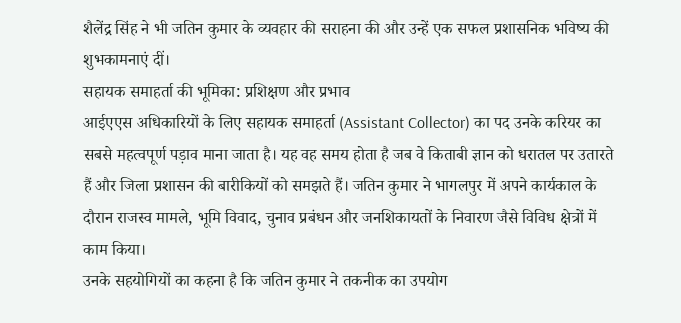शैलेंद्र सिंह ने भी जतिन कुमार के व्यवहार की सराहना की और उन्हें एक सफल प्रशासनिक भविष्य की शुभकामनाएं दीं।
सहायक समाहर्ता की भूमिका: प्रशिक्षण और प्रभाव
आईएएस अधिकारियों के लिए सहायक समाहर्ता (Assistant Collector) का पद उनके करियर का सबसे महत्वपूर्ण पड़ाव माना जाता है। यह वह समय होता है जब वे किताबी ज्ञान को धरातल पर उतारते हैं और जिला प्रशासन की बारीकियों को समझते हैं। जतिन कुमार ने भागलपुर में अपने कार्यकाल के दौरान राजस्व मामले, भूमि विवाद, चुनाव प्रबंधन और जनशिकायतों के निवारण जैसे विविध क्षेत्रों में काम किया।
उनके सहयोगियों का कहना है कि जतिन कुमार ने तकनीक का उपयोग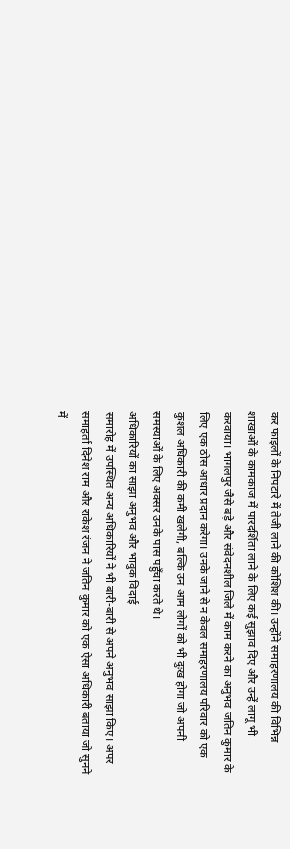कर फाइलों के निपटारे में तेजी लाने की कोशिश की। उन्होंने समाहरणालय की विभिन्न शाखाओं के कामकाज में पारदर्शिता लाने के लिए कई सुझाव दिए और उन्हें लागू भी करवाया। भागलपुर जैसे बड़े और संवेदनशील जिले में काम करने का अनुभव जतिन कुमार के लिए एक ठोस आधार प्रदान करेगा। उनके जाने से न केवल समाहरणालय परिवार को एक कुशल अधिकारी की कमी खलेगी, बल्कि उन आम लोगों को भी दुःख होगा जो अपनी समस्याओं के लिए अक्सर उनके पास पहुँचा करते थे।
अधिकारियों का साझा अनुभव और भावुक विदाई
समारोह में उपस्थित अन्य अधिकारियों ने भी बारी-बारी से अपने अनुभव साझा किए। अपर समाहर्ता दिनेश राम और राकेश रंजन ने जतिन कुमार को एक ऐसा अधिकारी बताया जो सुनने में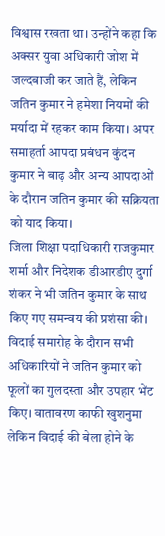विश्वास रखता था। उन्होंने कहा कि अक्सर युवा अधिकारी जोश में जल्दबाजी कर जाते हैं, लेकिन जतिन कुमार ने हमेशा नियमों की मर्यादा में रहकर काम किया। अपर समाहर्ता आपदा प्रबंधन कुंदन कुमार ने बाढ़ और अन्य आपदाओं के दौरान जतिन कुमार की सक्रियता को याद किया।
जिला शिक्षा पदाधिकारी राजकुमार शर्मा और निदेशक डीआरडीए दुर्गा शंकर ने भी जतिन कुमार के साथ किए गए समन्वय की प्रशंसा की। विदाई समारोह के दौरान सभी अधिकारियों ने जतिन कुमार को फूलों का गुलदस्ता और उपहार भेंट किए। वातावरण काफी खुशनुमा लेकिन विदाई की बेला होने के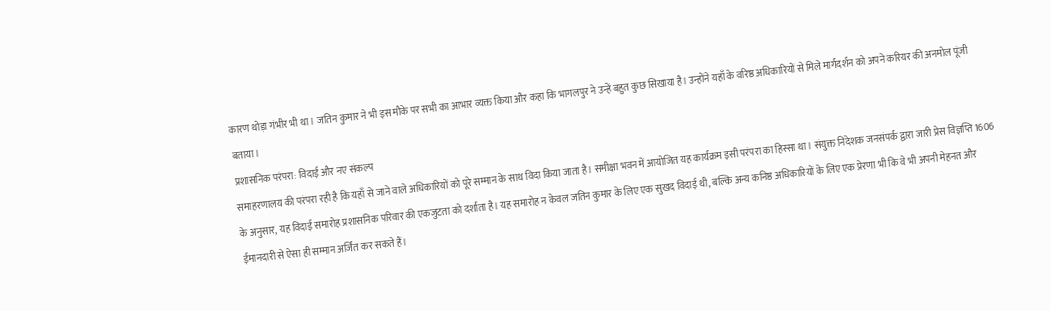कारण थोड़ा गंभीर भी था। जतिन कुमार ने भी इस मौके पर सभी का आभार व्यक्त किया और कहा कि भागलपुर ने उन्हें बहुत कुछ सिखाया है। उन्होंने यहाँ के वरिष्ठ अधिकारियों से मिले मार्गदर्शन को अपने करियर की अनमोल पूंजी बताया।
प्रशासनिक परंपरा: विदाई और नए संकल्प
समाहरणालय की परंपरा रही है कि यहाँ से जाने वाले अधिकारियों को पूरे सम्मान के साथ विदा किया जाता है। समीक्षा भवन में आयोजित यह कार्यक्रम इसी परंपरा का हिस्सा था। संयुक्त निदेशक जनसंपर्क द्वारा जारी प्रेस विज्ञप्ति 1606 के अनुसार, यह विदाई समारोह प्रशासनिक परिवार की एकजुटता को दर्शाता है। यह समारोह न केवल जतिन कुमार के लिए एक सुखद विदाई थी, बल्कि अन्य कनिष्ठ अधिकारियों के लिए एक प्रेरणा भी कि वे भी अपनी मेहनत और ईमानदारी से ऐसा ही सम्मान अर्जित कर सकते हैं।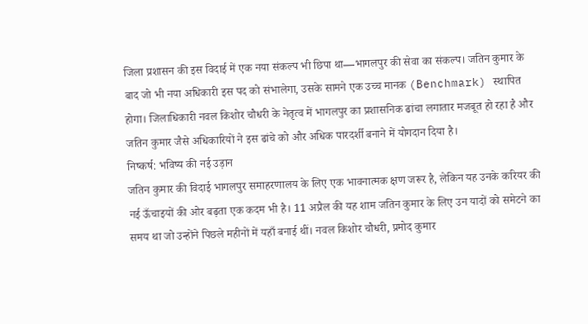जिला प्रशासन की इस विदाई में एक नया संकल्प भी छिपा था—भागलपुर की सेवा का संकल्प। जतिन कुमार के बाद जो भी नया अधिकारी इस पद को संभालेगा, उसके सामने एक उच्च मानक (Benchmark) स्थापित होगा। जिलाधिकारी नवल किशोर चौधरी के नेतृत्व में भागलपुर का प्रशासनिक ढांचा लगातार मजबूत हो रहा है और जतिन कुमार जैसे अधिकारियों ने इस ढांचे को और अधिक पारदर्शी बनाने में योगदान दिया है।
निष्कर्ष: भविष्य की नई उड़ान
जतिन कुमार की विदाई भागलपुर समाहरणालय के लिए एक भावनात्मक क्षण जरूर है, लेकिन यह उनके करियर की नई ऊँचाइयों की ओर बढ़ता एक कदम भी है। 11 अप्रैल की यह शाम जतिन कुमार के लिए उन यादों को समेटने का समय था जो उन्होंने पिछले महीनों में यहाँ बनाई थीं। नवल किशोर चौधरी, प्रमोद कुमार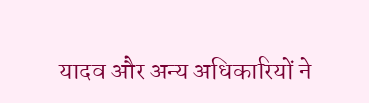यादव और अन्य अधिकारियों ने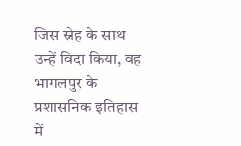जिस स्नेह के साथ उन्हें विदा किया, वह भागलपुर के प्रशासनिक इतिहास में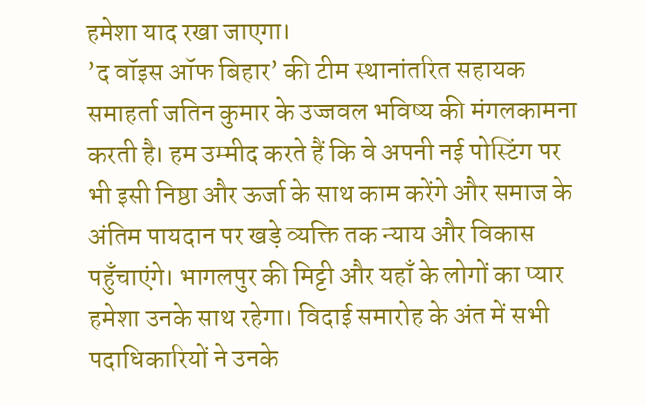हमेशा याद रखा जाएगा।
’द वॉइस ऑफ बिहार’ की टीम स्थानांतरित सहायक समाहर्ता जतिन कुमार के उज्जवल भविष्य की मंगलकामना करती है। हम उम्मीद करते हैं कि वे अपनी नई पोस्टिंग पर भी इसी निष्ठा और ऊर्जा के साथ काम करेंगे और समाज के अंतिम पायदान पर खड़े व्यक्ति तक न्याय और विकास पहुँचाएंगे। भागलपुर की मिट्टी और यहाँ के लोगों का प्यार हमेशा उनके साथ रहेगा। विदाई समारोह के अंत में सभी पदाधिकारियों ने उनके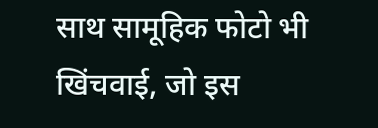साथ सामूहिक फोटो भी खिंचवाई, जो इस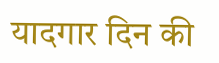यादगार दिन की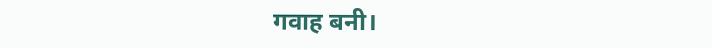गवाह बनी।